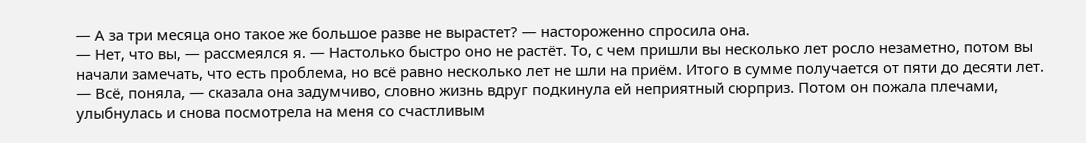— А за три месяца оно такое же большое разве не вырастет? — настороженно спросила она.
— Нет, что вы, — рассмеялся я. — Настолько быстро оно не растёт. То, с чем пришли вы несколько лет росло незаметно, потом вы начали замечать, что есть проблема, но всё равно несколько лет не шли на приём. Итого в сумме получается от пяти до десяти лет.
— Всё, поняла, — сказала она задумчиво, словно жизнь вдруг подкинула ей неприятный сюрприз. Потом он пожала плечами, улыбнулась и снова посмотрела на меня со счастливым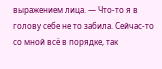выражением лица. — Что-то я в голову себе не то забила. Сейчас-то со мной всё в порядке, так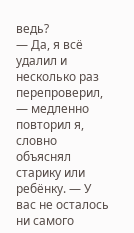ведь?
— Да, я всё удалил и несколько раз перепроверил, — медленно повторил я, словно объяснял старику или ребёнку. — У вас не осталось ни самого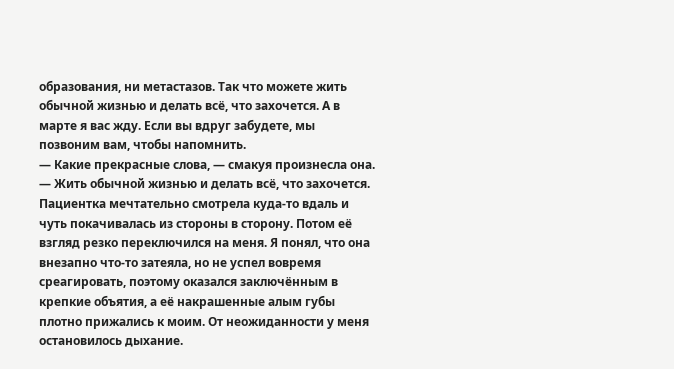образования, ни метастазов. Так что можете жить обычной жизнью и делать всё, что захочется. А в марте я вас жду. Если вы вдруг забудете, мы позвоним вам, чтобы напомнить.
— Какие прекрасные слова, — смакуя произнесла она. — Жить обычной жизнью и делать всё, что захочется.
Пациентка мечтательно смотрела куда-то вдаль и чуть покачивалась из стороны в сторону. Потом её взгляд резко переключился на меня. Я понял, что она внезапно что-то затеяла, но не успел вовремя среагировать, поэтому оказался заключённым в крепкие объятия, а её накрашенные алым губы плотно прижались к моим. От неожиданности у меня остановилось дыхание.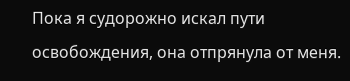Пока я судорожно искал пути освобождения, она отпрянула от меня.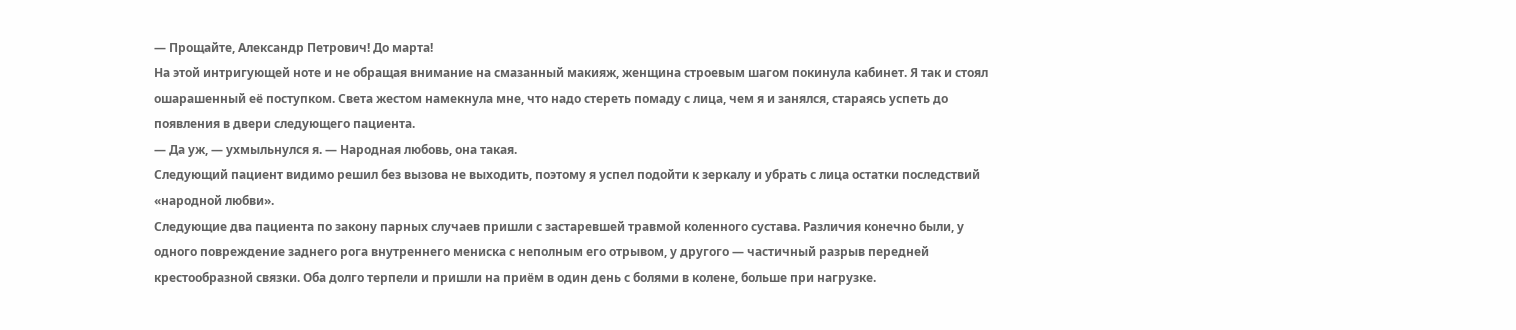— Прощайте, Александр Петрович! До марта!
На этой интригующей ноте и не обращая внимание на смазанный макияж, женщина строевым шагом покинула кабинет. Я так и стоял ошарашенный её поступком. Света жестом намекнула мне, что надо стереть помаду с лица, чем я и занялся, стараясь успеть до появления в двери следующего пациента.
— Да уж, — ухмыльнулся я. — Народная любовь, она такая.
Следующий пациент видимо решил без вызова не выходить, поэтому я успел подойти к зеркалу и убрать с лица остатки последствий «народной любви».
Следующие два пациента по закону парных случаев пришли с застаревшей травмой коленного сустава. Различия конечно были, у одного повреждение заднего рога внутреннего мениска с неполным его отрывом, у другого — частичный разрыв передней крестообразной связки. Оба долго терпели и пришли на приём в один день с болями в колене, больше при нагрузке.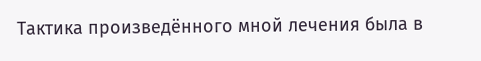Тактика произведённого мной лечения была в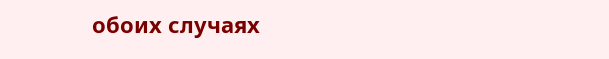обоих случаях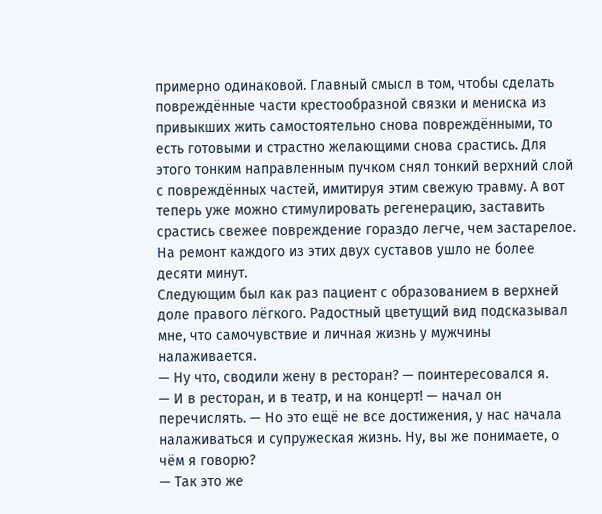примерно одинаковой. Главный смысл в том, чтобы сделать повреждённые части крестообразной связки и мениска из привыкших жить самостоятельно снова повреждёнными, то есть готовыми и страстно желающими снова срастись. Для этого тонким направленным пучком снял тонкий верхний слой с повреждённых частей, имитируя этим свежую травму. А вот теперь уже можно стимулировать регенерацию, заставить срастись свежее повреждение гораздо легче, чем застарелое. На ремонт каждого из этих двух суставов ушло не более десяти минут.
Следующим был как раз пациент с образованием в верхней доле правого лёгкого. Радостный цветущий вид подсказывал мне, что самочувствие и личная жизнь у мужчины налаживается.
— Ну что, сводили жену в ресторан? — поинтересовался я.
— И в ресторан, и в театр, и на концерт! — начал он перечислять. — Но это ещё не все достижения, у нас начала налаживаться и супружеская жизнь. Ну, вы же понимаете, о чём я говорю?
— Так это же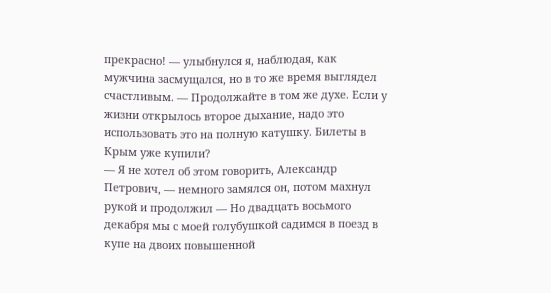прекрасно! — улыбнулся я, наблюдая, как мужчина засмущался, но в то же время выглядел счастливым. — Продолжайте в том же духе. Если у жизни открылось второе дыхание, надо это использовать это на полную катушку. Билеты в Крым уже купили?
— Я не хотел об этом говорить, Александр Петрович, — немного замялся он, потом махнул рукой и продолжил — Но двадцать восьмого декабря мы с моей голубушкой садимся в поезд в купе на двоих повышенной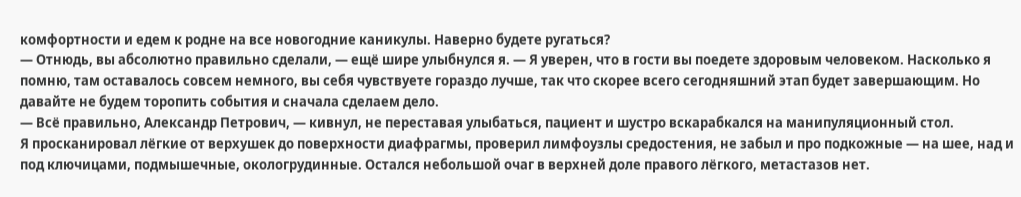комфортности и едем к родне на все новогодние каникулы. Наверно будете ругаться?
— Отнюдь, вы абсолютно правильно сделали, — ещё шире улыбнулся я. — Я уверен, что в гости вы поедете здоровым человеком. Насколько я помню, там оставалось совсем немного, вы себя чувствуете гораздо лучше, так что скорее всего сегодняшний этап будет завершающим. Но давайте не будем торопить события и сначала сделаем дело.
— Всё правильно, Александр Петрович, — кивнул, не переставая улыбаться, пациент и шустро вскарабкался на манипуляционный стол.
Я просканировал лёгкие от верхушек до поверхности диафрагмы, проверил лимфоузлы средостения, не забыл и про подкожные — на шее, над и под ключицами, подмышечные, окологрудинные. Остался небольшой очаг в верхней доле правого лёгкого, метастазов нет.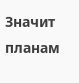Значит планам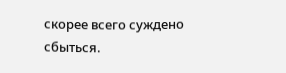скорее всего суждено сбыться.